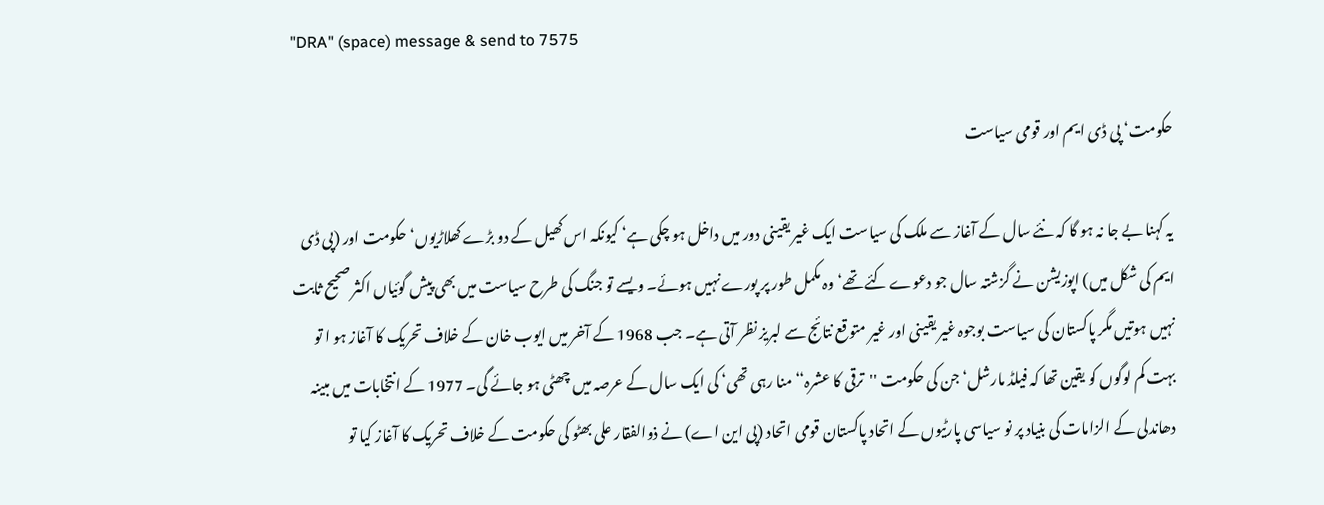"DRA" (space) message & send to 7575

حکومت‘ پی ڈی ایم اور قومی سیاست

یہ کہنا بے جا نہ ہو گا کہ نئے سال کے آغاز سے ملک کی سیاست ایک غیر یقینی دور میں داخل ہو چکی ہے‘ کیونکہ اس کھیل کے دو بڑے کھلاڑیوں‘ حکومت اور (پی ڈی ایم کی شکل میں) اپوزیشن نے گزشتہ سال جو دعوے کئے تھے‘ وہ مکمل طور پر پورے نہیں ہوئے۔ ویسے تو جنگ کی طرح سیاست میں بھی پیش گوئیاں اکثر صحیح ثابت نہیں ہوتیں مگر پاکستان کی سیاست بوجوہ غیر یقینی اور غیر متوقع نتائج سے لبریز نظر آتی ہے۔ جب 1968 کے آخر میں ایوب خان کے خلاف تحریک کا آغاز ہو ا تو بہت کم لوگوں کو یقین تھا کہ فیلڈ مارشل‘ جن کی حکومت ''ترقی کا عشرہ‘‘ منا رہی تھی‘ کی ایک سال کے عرصہ میں چھٹی ہو جائے گی۔ 1977 کے انتخابات میں مبینہ دھاندلی کے الزامات کی بنیاد پر نو سیاسی پارٹیوں کے اتحاد پاکستان قومی اتحاد (پی این اے) نے ذوالفقار علی بھٹو کی حکومت کے خلاف تحریک کا آغاز کیا تو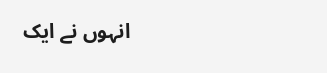انہوں نے ایک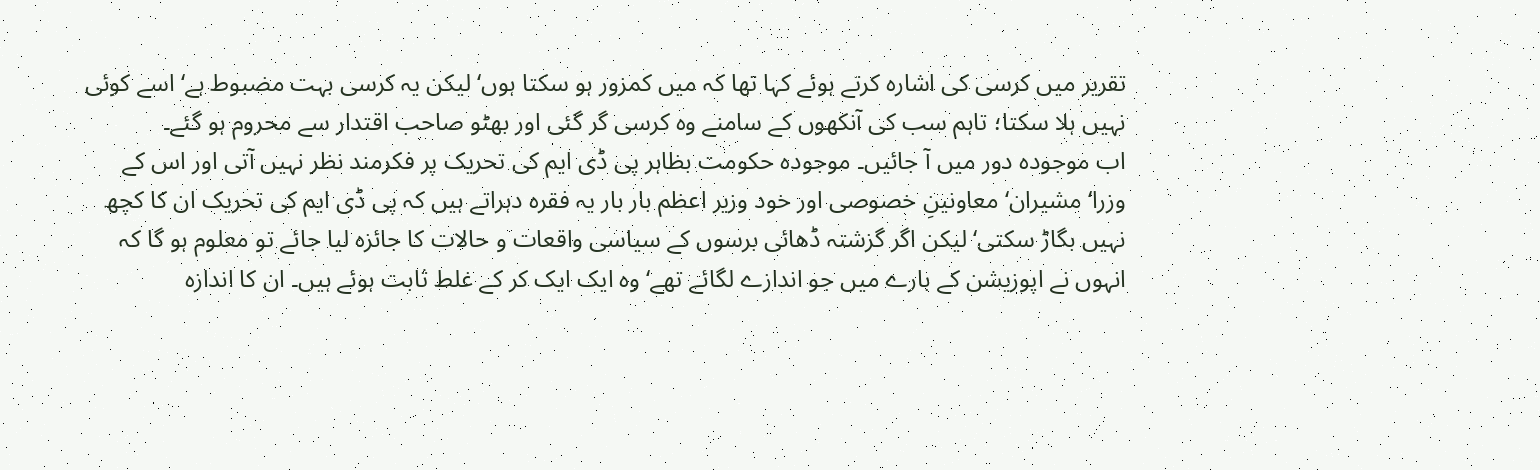تقریر میں کرسی کی اشارہ کرتے ہوئے کہا تھا کہ میں کمزور ہو سکتا ہوں‘ لیکن یہ کرسی بہت مضبوط ہے‘ اسے کوئی نہیں ہلا سکتا؛ تاہم سب کی آنکھوں کے سامنے وہ کرسی گر گئی اور بھٹو صاحب اقتدار سے محروم ہو گئے۔
اب موجودہ دور میں آ جائیں۔ موجودہ حکومت بظاہر پی ڈی ایم کی تحریک پر فکرمند نظر نہیں آتی اور اس کے وزرا‘ مشیران‘ معاونینِ خصوصی اور خود وزیر اعظم بار بار یہ فقرہ دہراتے ہیں کہ پی ڈی ایم کی تحریک ان کا کچھ نہیں بگاڑ سکتی‘ لیکن اگر گزشتہ ڈھائی برسوں کے سیاسی واقعات و حالات کا جائزہ لیا جائے تو معلوم ہو گا کہ انہوں نے اپوزیشن کے بارے میں جو اندازے لگائے تھے‘ وہ ایک ایک کر کے غلط ثابت ہوئے ہیں۔ ان کا اندازہ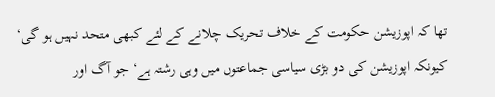تھا کہ اپوزیشن حکومت کے خلاف تحریک چلانے کے لئے کبھی متحد نہیں ہو گی‘ کیونکہ اپوزیشن کی دو بڑی سیاسی جماعتوں میں وہی رشتہ ہے‘ جو آگ اور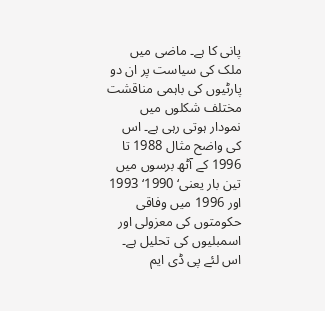پانی کا ہے۔ ماضی میں ملک کی سیاست پر ان دو پارٹیوں کی باہمی مناقشت مختلف شکلوں میں نمودار ہوتی رہی ہے۔ اس کی واضح مثال 1988 تا 1996 کے آٹھ برسوں میں تین بار یعنی‘ 1990‘ 1993 اور 1996 میں وفاقی حکومتوں کی معزولی اور اسمبلیوں کی تحلیل ہے۔ اس لئے پی ڈی ایم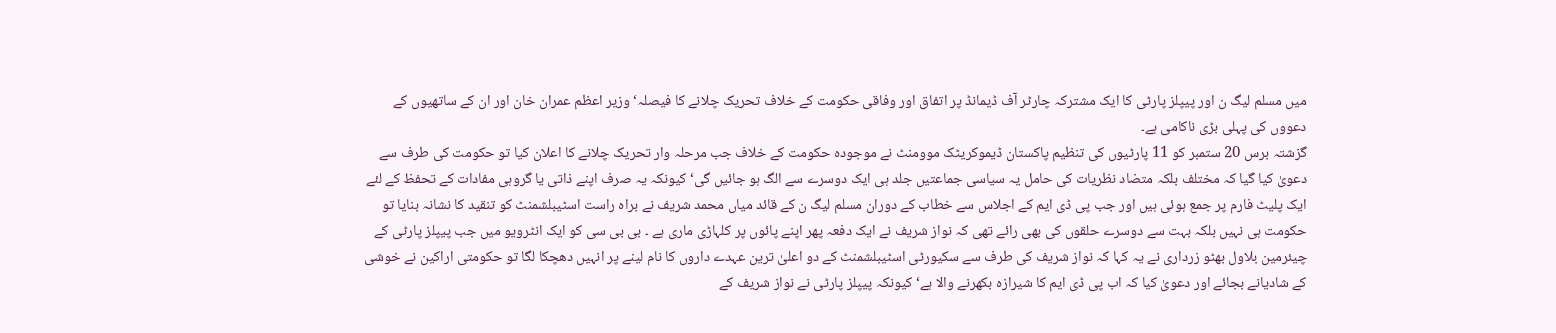میں مسلم لیگ ن اور پیپلز پارٹی کا ایک مشترکہ چارٹر آف ڈیمانڈ پر اتفاق اور وفاقی حکومت کے خلاف تحریک چلانے کا فیصلہ‘ وزیر اعظم عمران خان اور ان کے ساتھیوں کے دعووں کی پہلی بڑی ناکامی ہے۔
گزشتہ برس 20 ستمبر کو 11 پارٹیوں کی تنظیم پاکستان ڈیموکریٹک موومنٹ نے موجودہ حکومت کے خلاف جب مرحلہ وار تحریک چلانے کا اعلان کیا تو حکومت کی طرف سے دعویٰ کیا گیا کہ مختلف بلکہ متضاد نظریات کی حامل یہ سیاسی جماعتیں جلد ہی ایک دوسرے سے الگ ہو جائیں گی‘ کیونکہ یہ صرف اپنے ذاتی یا گروہی مفادات کے تحفظ کے لئے ایک پلیٹ فارم پر جمع ہوئی ہیں اور جب پی ڈی ایم کے اجلاس سے خطاب کے دوران مسلم لیگ ن کے قائد میاں محمد شریف نے براہ راست اسٹیبلشمنٹ کو تنقید کا نشانہ بنایا تو حکومت ہی نہیں بلکہ بہت سے دوسرے حلقوں کی بھی رائے تھی کہ نواز شریف نے ایک دفعہ پھر اپنے پائوں پر کلہاڑی ماری ہے ۔ بی بی سی کو ایک انٹرویو میں جب پیپلز پارٹی کے چیئرمین بلاول بھٹو زرداری نے یہ کہا کہ نواز شریف کی طرف سے سکیورٹی اسٹیبلشمنٹ کے دو اعلیٰ ترین عہدے داروں کا نام لینے پر انہیں دھچکا لگا تو حکومتی اراکین نے خوشی کے شادیانے بجائے اور دعویٰ کیا کہ اب پی ڈی ایم کا شیرازہ بکھرنے والا ہے‘ کیونکہ پیپلز پارٹی نے نواز شریف کے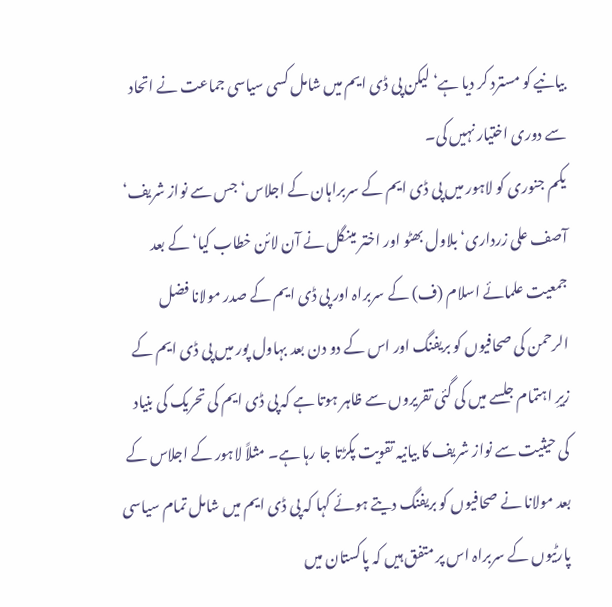بیانیے کو مسترد کر دیا ہے‘ لیکن پی ڈی ایم میں شامل کسی سیاسی جماعت نے اتحاد سے دوری اختیار نہیں کی۔
یکم جنوری کو لاہور میں پی ڈی ایم کے سربراہان کے اجلاس‘ جس سے نواز شریف‘ آصف علی زرداری‘ بلاول بھٹو اور اختر مینگل نے آن لائن خطاب کیا‘ کے بعد جمعیت علمائے اسلام (ف) کے سربراہ اور پی ڈی ایم کے صدر مولانا فضل الرحمن کی صحافیوں کو بریفنگ اور اس کے دو دن بعد بہاول پور میں پی ڈی ایم کے زیرِ اہتمام جلسے میں کی گئی تقریروں سے ظاہر ہوتا ہے کہ پی ڈی ایم کی تحریک کی بنیاد کی حیثیت سے نواز شریف کا بیانیہ تقویت پکڑتا جا رہا ہے۔ مثلاً لاہور کے اجلاس کے بعد مولانا نے صحافیوں کو بریفنگ دیتے ہوئے کہا کہ پی ڈی ایم میں شامل تمام سیاسی پارٹیوں کے سربراہ اس پر متفق ہیں کہ پاکستان میں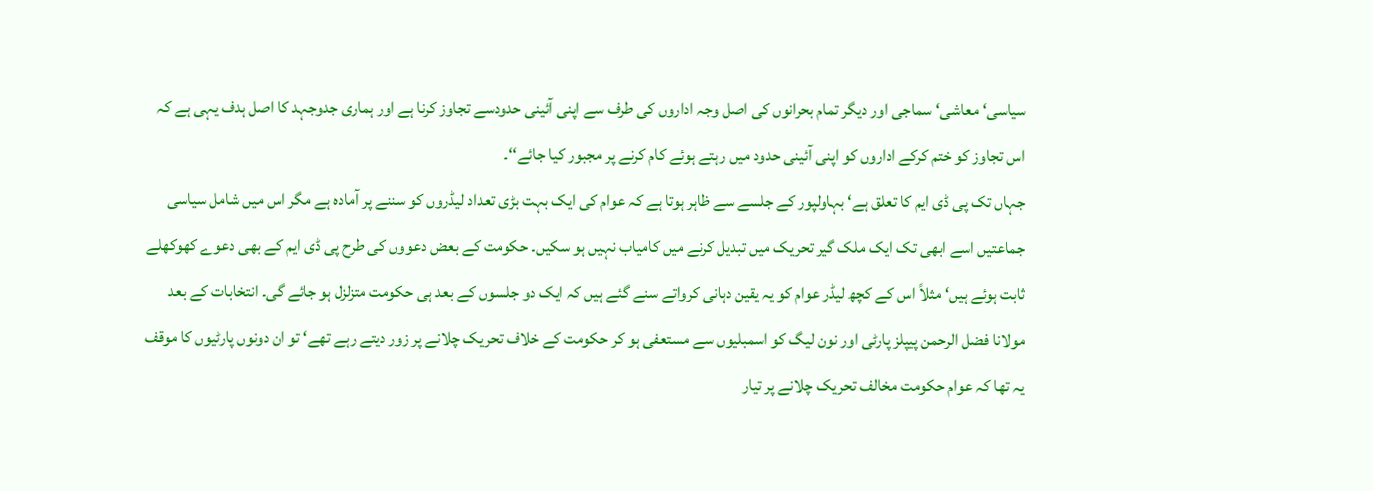سیاسی‘ معاشی‘ سماجی اور دیگر تمام بحرانوں کی اصل وجہ اداروں کی طرف سے اپنی آئینی حدودسے تجاوز کرنا ہے اور ہماری جدوجہد کا اصل ہدف یہی ہے کہ اس تجاوز کو ختم کرکے اداروں کو اپنی آئینی حدود میں رہتے ہوئے کام کرنے پر مجبور کیا جائے‘‘۔
جہاں تک پی ڈی ایم کا تعلق ہے‘ بہاولپور کے جلسے سے ظاہر ہوتا ہے کہ عوام کی ایک بہت بڑی تعداد لیڈروں کو سننے پر آمادہ ہے مگر اس میں شامل سیاسی جماعتیں اسے ابھی تک ایک ملک گیر تحریک میں تبدیل کرنے میں کامیاب نہیں ہو سکیں۔ حکومت کے بعض دعووں کی طرح پی ڈی ایم کے بھی دعوے کھوکھلے ثابت ہوئے ہیں‘ مثلاً اس کے کچھ لیڈر عوام کو یہ یقین دہانی کرواتے سنے گئے ہیں کہ ایک دو جلسوں کے بعد ہی حکومت متزلزل ہو جائے گی۔ انتخابات کے بعد مولانا فضل الرحمن پیپلز پارٹی اور نون لیگ کو اسمبلیوں سے مستعفی ہو کر حکومت کے خلاف تحریک چلانے پر زور دیتے رہے تھے‘ تو ان دونوں پارٹیوں کا موقف یہ تھا کہ عوام حکومت مخالف تحریک چلانے پر تیار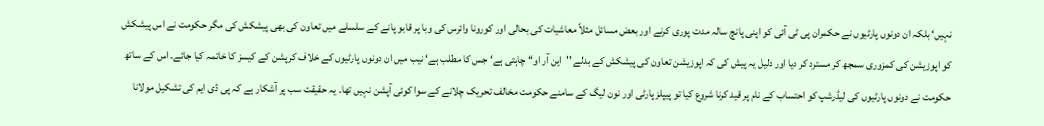نہیں‘ بلکہ ان دونوں پارٹیوں نے حکمران پی ٹی آئی کو اپنی پانچ سالہ مدت پوری کرنے اور بعض مسائل مثلاً معاشیات کی بحالی اور کورونا وائرس کی وبا پر قابو پانے کے سلسلے میں تعاون کی بھی پیشکش کی مگر حکومت نے اس پیشکش کو اپوزیشن کی کمزوری سمجھ کر مسترد کر دیا اور دلیل یہ پیش کی کہ اپوزیشن تعاون کی پیشکش کے بدلے ''این آر او‘‘ چاہتی ہے‘ جس کا مطلب ہے‘ نیب میں ان دونوں پارٹیوں کے خلاف کرپشن کے کیسز کا خاتمہ کیا جائے۔ اس کے ساتھ حکومت نے دونوں پارٹیوں کی لیڈرشپ کو احتساب کے نام پر قید کرنا شروع کیا تو پیپلز پارٹی اور نون لیگ کے سامنے حکومت مخالف تحریک چلانے کے سوا کوئی آپشن نہیں تھا۔ یہ حقیقت سب پر آشکار ہے کہ پی ڈی ایم کی تشکیل مولانا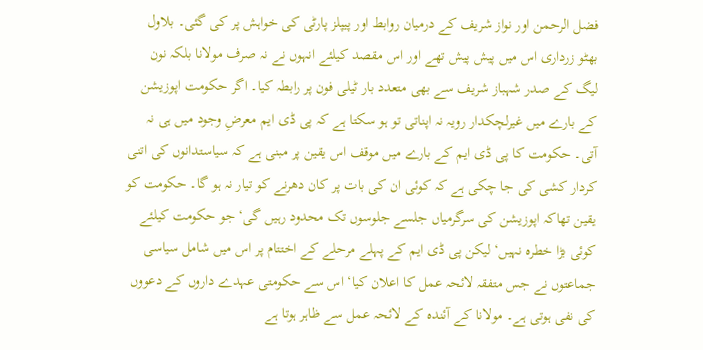فضل الرحمن اور نواز شریف کے درمیان روابط اور پیپلز پارٹی کی خواہش پر کی گئی۔ بلاول بھٹو زرداری اس میں پیش پیش تھے اور اس مقصد کیلئے انہوں نے نہ صرف مولانا بلکہ نون لیگ کے صدر شہباز شریف سے بھی متعدد بار ٹیلی فون پر رابطہ کیا۔ اگر حکومت اپوزیشن کے بارے میں غیرلچکدار رویہ نہ اپناتی تو ہو سکتا ہے کہ پی ڈی ایم معرضِ وجود میں ہی نہ آتی۔ حکومت کا پی ڈی ایم کے بارے میں موقف اس یقین پر مبنی ہے کہ سیاستدانوں کی اتنی کردار کشی کی جا چکی ہے کہ کوئی ان کی بات پر کان دھرنے کو تیار نہ ہو گا۔ حکومت کو یقین تھاکہ اپوزیشن کی سرگرمیاں جلسے جلوسوں تک محدود رہیں گی‘ جو حکومت کیلئے کوئی بڑا خطرہ نہیں‘ لیکن پی ڈی ایم کے پہلے مرحلے کے اختتام پر اس میں شامل سیاسی جماعتوں نے جس متفقہ لائحہ عمل کا اعلان کیا‘ اس سے حکومتی عہدے داروں کے دعووں کی نفی ہوتی ہے۔ مولانا کے آئندہ کے لائحہ عمل سے ظاہر ہوتا ہے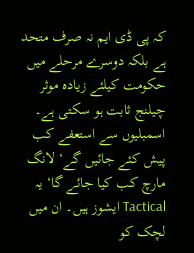کہ پی ڈی ایم نہ صرف متحد ہے بلکہ دوسرے مرحلے میں حکومت کیلئے زیادہ موثر چیلنج ثابت ہو سکتی ہے۔ اسمبلیوں سے استعفے کب پیش کئے جائیں گے‘ لانگ مارچ کب کیا جائے گا‘ یہ Tactical ایشوز ہیں۔ ان میں لچک کو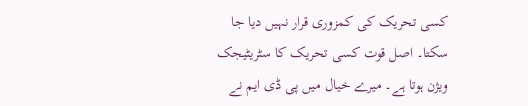کسی تحریک کی کمزوری قرار نہیں دیا جا سکتا۔ اصل قوت کسی تحریک کا سٹریٹیجک ویژن ہوتا ہے۔ میرے خیال میں پی ڈی ایم نے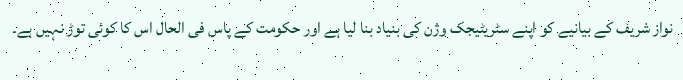نواز شریف کے بیانیے کو اپنے سٹریٹیجک وژن کی بنیاد بنا لیا ہے اور حکومت کے پاس فی الحال اس کا کوئی توڑ نہیں ہے۔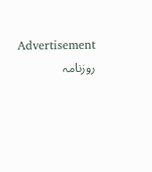Advertisement
روزنامہ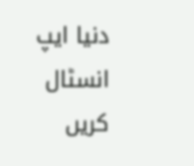دنیا ایپ انسٹال کریں